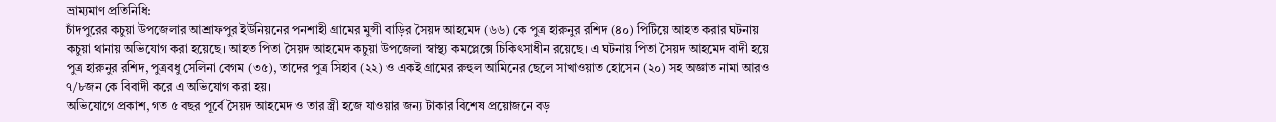ভ্রাম্যমাণ প্রতিনিধি:
চাঁদপুরের কচুয়া উপজেলার আশ্রাফপুর ইউনিয়নের পনশাহী গ্রামের মুন্সী বাড়ির সৈয়দ আহমেদ (৬৬) কে পুত্র হারুনুর রশিদ (৪০) পিটিয়ে আহত করার ঘটনায় কচুয়া থানায় অভিযোগ করা হয়েছে। আহত পিতা সৈয়দ আহমেদ কচুয়া উপজেলা স্বাস্থ্য কমপ্লেক্সে চিকিৎসাধীন রয়েছে। এ ঘটনায় পিতা সৈয়দ আহমেদ বাদী হয়ে পুত্র হারুনুর রশিদ, পুত্রবধু সেলিনা বেগম (৩৫), তাদের পুত্র সিহাব (২২) ও একই গ্রামের রুহুল আমিনের ছেলে সাখাওয়াত হোসেন (২০) সহ অজ্ঞাত নামা আরও ৭/৮জন কে বিবাদী করে এ অভিযোগ করা হয়।
অভিযোগে প্রকাশ, গত ৫ বছর পূর্বে সৈয়দ আহমেদ ও তার স্ত্রী হজে যাওয়ার জন্য টাকার বিশেষ প্রয়োজনে বড়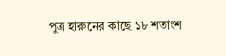পুত্র হারুনের কাছে ১৮ শতাংশ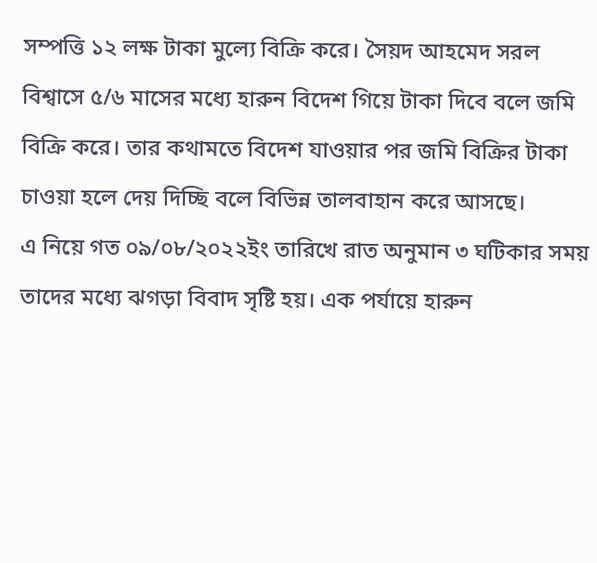সম্পত্তি ১২ লক্ষ টাকা মুল্যে বিক্রি করে। সৈয়দ আহমেদ সরল বিশ্বাসে ৫/৬ মাসের মধ্যে হারুন বিদেশ গিয়ে টাকা দিবে বলে জমি বিক্রি করে। তার কথামতে বিদেশ যাওয়ার পর জমি বিক্রির টাকা চাওয়া হলে দেয় দিচ্ছি বলে বিভিন্ন তালবাহান করে আসছে।
এ নিয়ে গত ০৯/০৮/২০২২ইং তারিখে রাত অনুমান ৩ ঘটিকার সময় তাদের মধ্যে ঝগড়া বিবাদ সৃষ্টি হয়। এক পর্যায়ে হারুন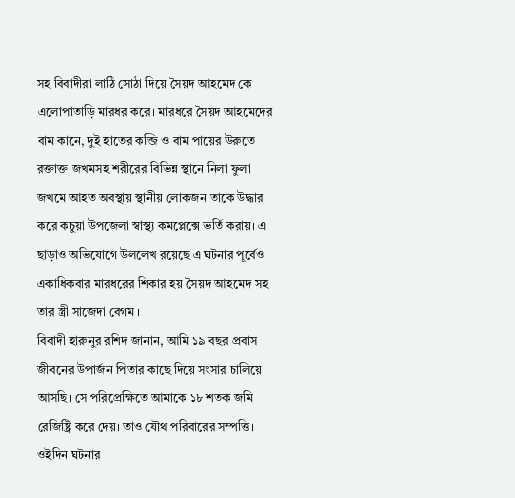সহ বিবাদীরা লাঠি সোঠা দিয়ে সৈয়দ আহমেদ কে এলোপাতাড়ি মারধর করে। মারধরে সৈয়দ আহমেদের বাম কানে, দুই হাতের কব্জি ও বাম পায়ের উরুতে রক্তাক্ত জখমসহ শরীরের বিভিন্ন স্থানে নিলা ফুলা জখমে আহত অবস্থায় স্থানীয় লোকজন তাকে উদ্ধার করে কচুয়া উপজেলা স্বাস্থ্য কমপ্লেক্সে ভর্তি করায়। এ ছাড়াও অভিযোগে উললেখ রয়েছে এ ঘটনার পূর্বেও একাধিকবার মারধরের শিকার হয় সৈয়দ আহমেদ সহ তার স্ত্রী সাজেদা বেগম ।
বিবাদী হারুনুর রশিদ জানান, আমি ১৯ বছর প্রবাস জীবনের উপার্জন পিতার কাছে দিয়ে সংসার চালিয়ে আসছি। সে পরিপ্রেক্ষিতে আমাকে ১৮ শতক জমি রেজিষ্ট্রি করে দেয়। তাও যৌথ পরিবারের সম্পত্তি। ওইদিন ঘটনার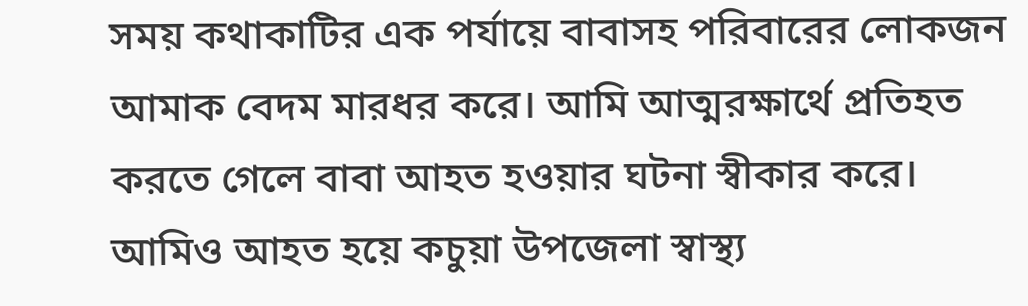সময় কথাকাটির এক পর্যায়ে বাবাসহ পরিবারের লোকজন আমাক বেদম মারধর করে। আমি আত্মরক্ষার্থে প্রতিহত করতে গেলে বাবা আহত হওয়ার ঘটনা স্বীকার করে। আমিও আহত হয়ে কচুয়া উপজেলা স্বাস্থ্য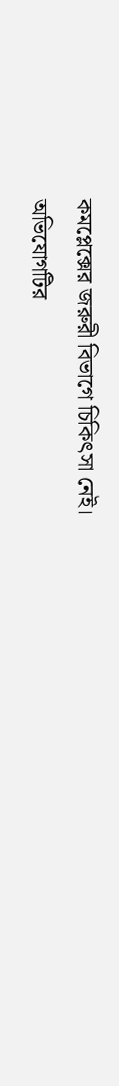কমপ্লেক্সের জরুরী বিভাগে চিকিৎসা নেই।
অভিযোগটির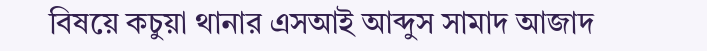বিষয়ে কচুয়া থানার এসআই আব্দুস সামাদ আজাদ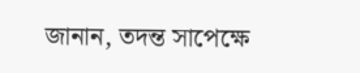জানান, তদন্ত সাপেক্ষে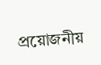প্রয়োজনীয়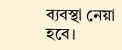ব্যবস্থা নেয়া হবে।